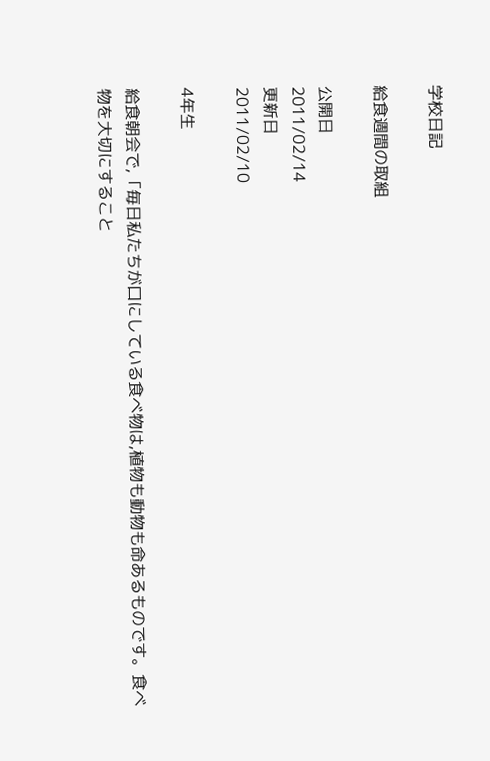学校日記

給食週間の取組

公開日
2011/02/14
更新日
2011/02/10

4年生

給食朝会で,「毎日私たちが口にしている食べ物は,植物も動物も命あるものです。食べ物を大切にすること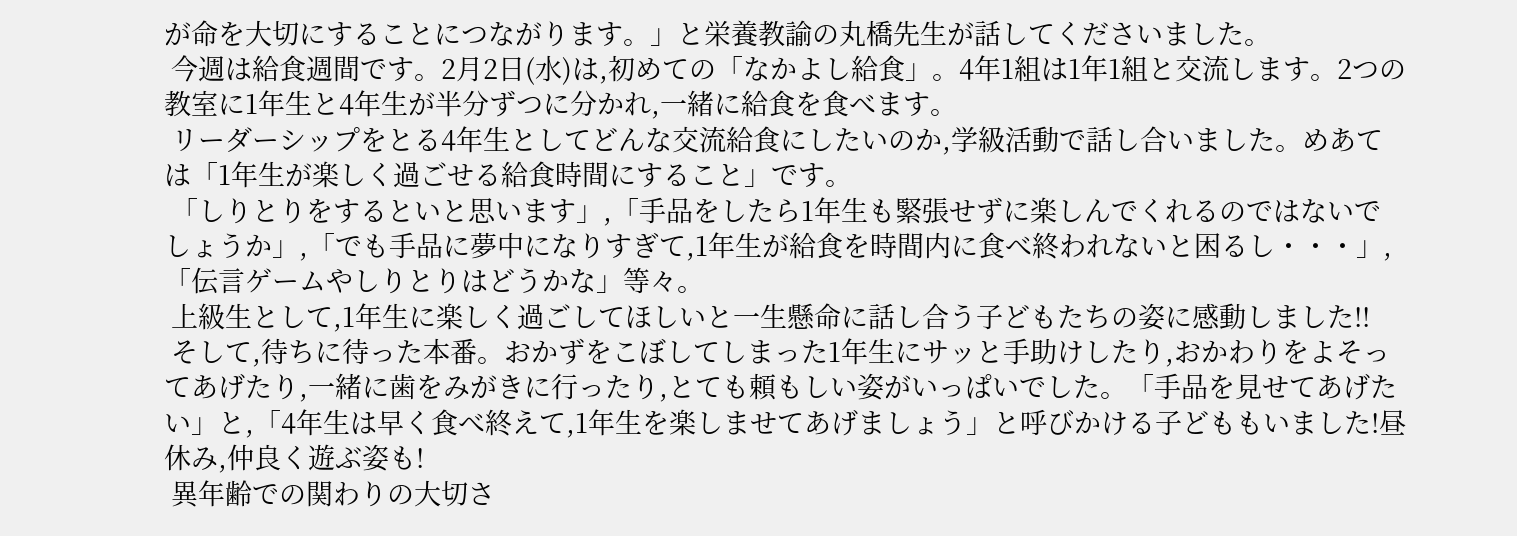が命を大切にすることにつながります。」と栄養教諭の丸橋先生が話してくださいました。
 今週は給食週間です。2月2日(水)は,初めての「なかよし給食」。4年1組は1年1組と交流します。2つの教室に1年生と4年生が半分ずつに分かれ,一緒に給食を食べます。
 リーダーシップをとる4年生としてどんな交流給食にしたいのか,学級活動で話し合いました。めあては「1年生が楽しく過ごせる給食時間にすること」です。
 「しりとりをするといと思います」,「手品をしたら1年生も緊張せずに楽しんでくれるのではないでしょうか」,「でも手品に夢中になりすぎて,1年生が給食を時間内に食べ終われないと困るし・・・」,「伝言ゲームやしりとりはどうかな」等々。
 上級生として,1年生に楽しく過ごしてほしいと一生懸命に話し合う子どもたちの姿に感動しました!!
 そして,待ちに待った本番。おかずをこぼしてしまった1年生にサッと手助けしたり,おかわりをよそってあげたり,一緒に歯をみがきに行ったり,とても頼もしい姿がいっぱいでした。「手品を見せてあげたい」と,「4年生は早く食べ終えて,1年生を楽しませてあげましょう」と呼びかける子どももいました!昼休み,仲良く遊ぶ姿も!
 異年齢での関わりの大切さ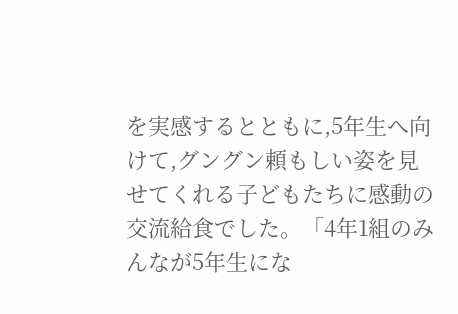を実感するとともに,5年生へ向けて,グングン頼もしい姿を見せてくれる子どもたちに感動の交流給食でした。「4年1組のみんなが5年生にな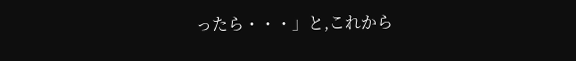ったら・・・」と,これから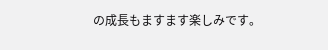の成長もますます楽しみです。